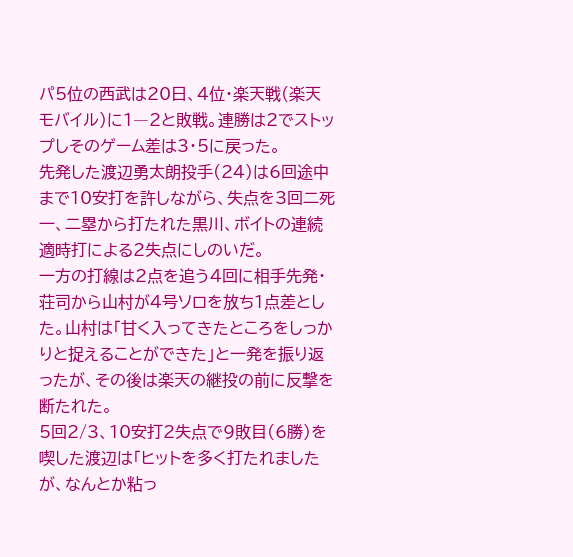パ5位の西武は20日、4位・楽天戦(楽天モバイル)に1―2と敗戦。連勝は2でストップしそのゲーム差は3・5に戻った。
先発した渡辺勇太朗投手(24)は6回途中まで10安打を許しながら、失点を3回二死一、二塁から打たれた黒川、ボイトの連続適時打による2失点にしのいだ。
一方の打線は2点を追う4回に相手先発・荘司から山村が4号ソロを放ち1点差とした。山村は「甘く入ってきたところをしっかりと捉えることができた」と一発を振り返ったが、その後は楽天の継投の前に反撃を断たれた。
5回2/3、10安打2失点で9敗目(6勝)を喫した渡辺は「ヒットを多く打たれましたが、なんとか粘っ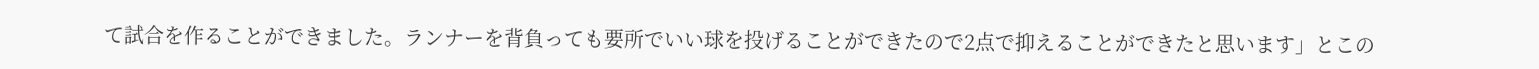て試合を作ることができました。ランナーを背負っても要所でいい球を投げることができたので2点で抑えることができたと思います」とこの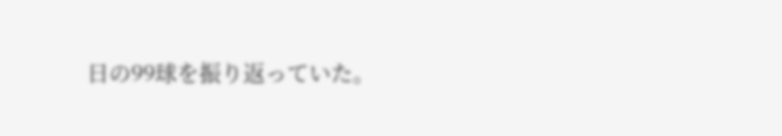日の99球を振り返っていた。